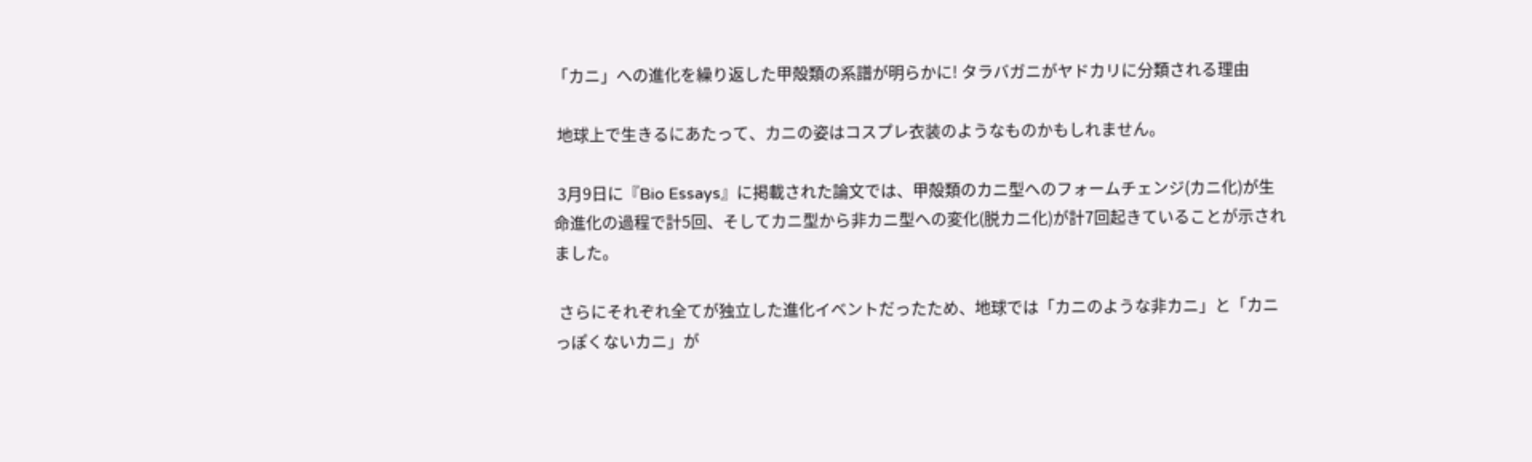「カニ」への進化を繰り返した甲殻類の系譜が明らかに! タラバガニがヤドカリに分類される理由

 地球上で生きるにあたって、カニの姿はコスプレ衣装のようなものかもしれません。

 3月9日に『Bio Essays』に掲載された論文では、甲殻類のカニ型へのフォームチェンジ(カニ化)が生命進化の過程で計5回、そしてカニ型から非カニ型への変化(脱カニ化)が計7回起きていることが示されました。

 さらにそれぞれ全てが独立した進化イベントだったため、地球では「カニのような非カニ」と「カニっぽくないカニ」が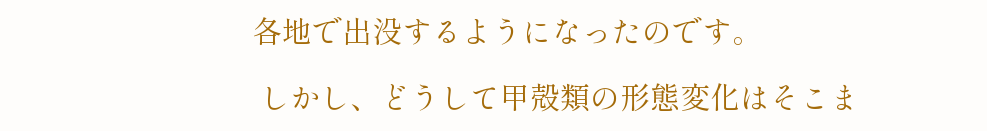各地で出没するようになったのです。

 しかし、どうして甲殻類の形態変化はそこま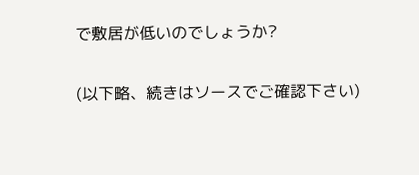で敷居が低いのでしょうか?

(以下略、続きはソースでご確認下さい)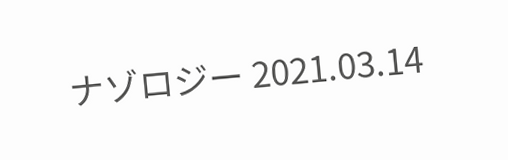ナゾロジー 2021.03.14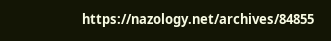https://nazology.net/archives/84855